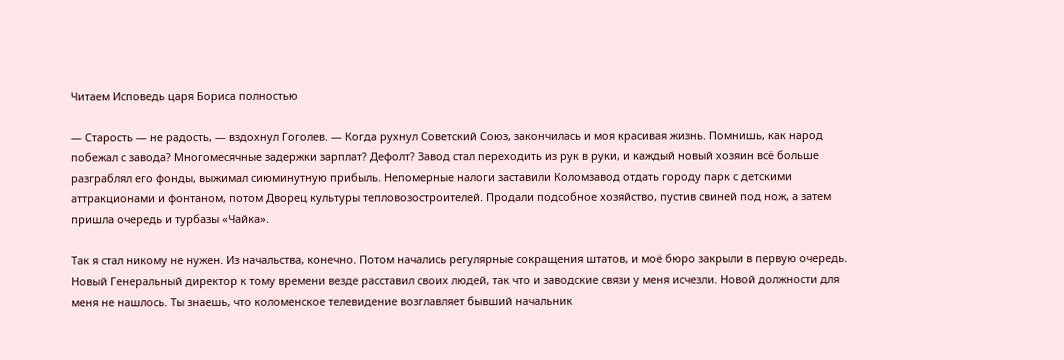Читаем Исповедь царя Бориса полностью

— Старость — не радость, — вздохнул Гоголев. — Когда рухнул Советский Союз, закончилась и моя красивая жизнь. Помнишь, как народ побежал с завода? Многомесячные задержки зарплат? Дефолт? Завод стал переходить из рук в руки, и каждый новый хозяин всё больше разграблял его фонды, выжимал сиюминутную прибыль. Непомерные налоги заставили Коломзавод отдать городу парк с детскими аттракционами и фонтаном, потом Дворец культуры тепловозостроителей. Продали подсобное хозяйство, пустив свиней под нож, а затем пришла очередь и турбазы «Чайка».

Так я стал никому не нужен. Из начальства, конечно. Потом начались регулярные сокращения штатов, и моё бюро закрыли в первую очередь. Новый Генеральный директор к тому времени везде расставил своих людей, так что и заводские связи у меня исчезли. Новой должности для меня не нашлось. Ты знаешь, что коломенское телевидение возглавляет бывший начальник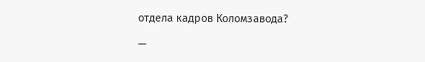отдела кадров Коломзавода?

—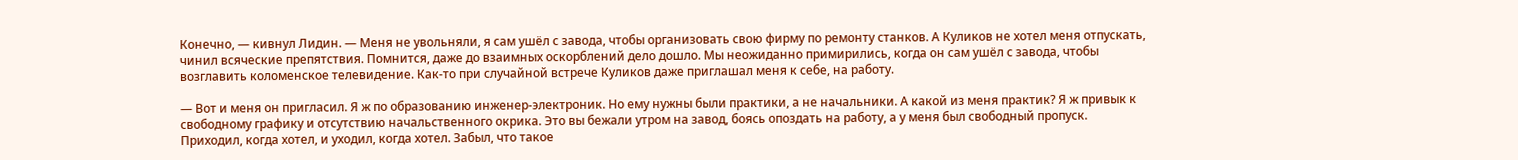Конечно, — кивнул Лидин. — Меня не увольняли, я сам ушёл с завода, чтобы организовать свою фирму по ремонту станков. А Куликов не хотел меня отпускать, чинил всяческие препятствия. Помнится, даже до взаимных оскорблений дело дошло. Мы неожиданно примирились, когда он сам ушёл с завода, чтобы возглавить коломенское телевидение. Как-то при случайной встрече Куликов даже приглашал меня к себе, на работу.

— Вот и меня он пригласил. Я ж по образованию инженер-электроник. Но ему нужны были практики, а не начальники. А какой из меня практик? Я ж привык к свободному графику и отсутствию начальственного окрика. Это вы бежали утром на завод, боясь опоздать на работу, а у меня был свободный пропуск. Приходил, когда хотел, и уходил, когда хотел. Забыл, что такое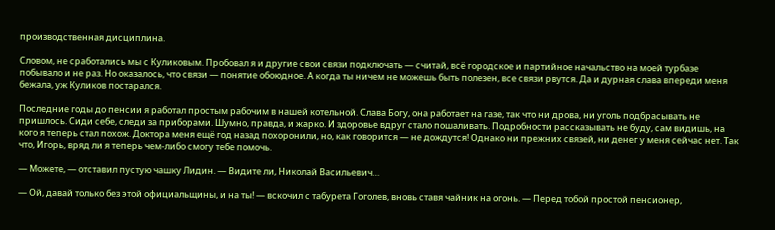производственная дисциплина.

Словом, не сработались мы с Куликовым. Пробовал я и другие свои связи подключать — считай, всё городское и партийное начальство на моей турбазе побывало и не раз. Но оказалось, что связи — понятие обоюдное. А когда ты ничем не можешь быть полезен, все связи рвутся. Да и дурная слава впереди меня бежала, уж Куликов постарался.

Последние годы до пенсии я работал простым рабочим в нашей котельной. Слава Богу, она работает на газе, так что ни дрова, ни уголь подбрасывать не пришлось. Сиди себе, следи за приборами. Шумно, правда, и жарко. И здоровье вдруг стало пошаливать. Подробности рассказывать не буду, сам видишь, на кого я теперь стал похож. Доктора меня ещё год назад похоронили, но, как говорится — не дождутся! Однако ни прежних связей, ни денег у меня сейчас нет. Так что, Игорь, вряд ли я теперь чем-либо смогу тебе помочь.

— Можете, — отставил пустую чашку Лидин. — Видите ли, Николай Васильевич…

— Ой, давай только без этой официальщины, и на ты! — вскочил с табурета Гоголев, вновь ставя чайник на огонь. — Перед тобой простой пенсионер,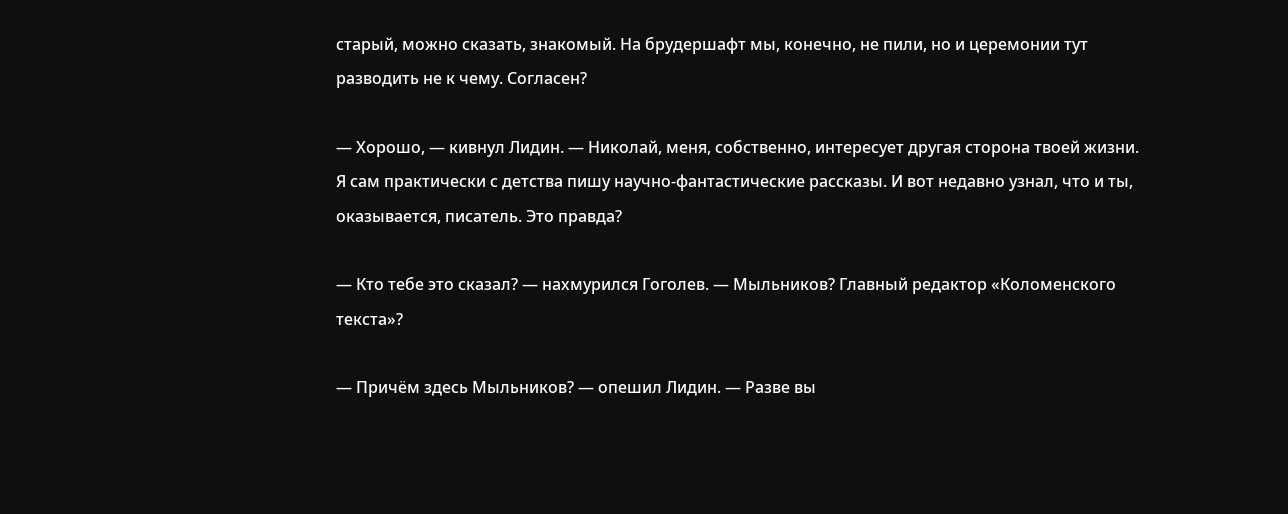старый, можно сказать, знакомый. На брудершафт мы, конечно, не пили, но и церемонии тут разводить не к чему. Согласен?

— Хорошо, — кивнул Лидин. — Николай, меня, собственно, интересует другая сторона твоей жизни. Я сам практически с детства пишу научно-фантастические рассказы. И вот недавно узнал, что и ты, оказывается, писатель. Это правда?

— Кто тебе это сказал? — нахмурился Гоголев. — Мыльников? Главный редактор «Коломенского текста»?

— Причём здесь Мыльников? — опешил Лидин. — Разве вы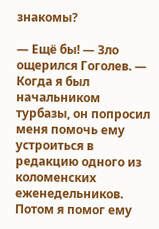знакомы?

— Ещё бы! — Зло ощерился Гоголев. — Когда я был начальником турбазы, он попросил меня помочь ему устроиться в редакцию одного из коломенских еженедельников. Потом я помог ему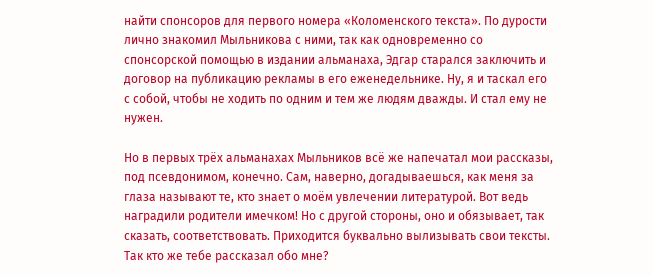найти спонсоров для первого номера «Коломенского текста». По дурости лично знакомил Мыльникова с ними, так как одновременно со спонсорской помощью в издании альманаха, Эдгар старался заключить и договор на публикацию рекламы в его еженедельнике. Ну, я и таскал его с собой, чтобы не ходить по одним и тем же людям дважды. И стал ему не нужен.

Но в первых трёх альманахах Мыльников всё же напечатал мои рассказы, под псевдонимом, конечно. Сам, наверно, догадываешься, как меня за глаза называют те, кто знает о моём увлечении литературой. Вот ведь наградили родители имечком! Но с другой стороны, оно и обязывает, так сказать, соответствовать. Приходится буквально вылизывать свои тексты. Так кто же тебе рассказал обо мне?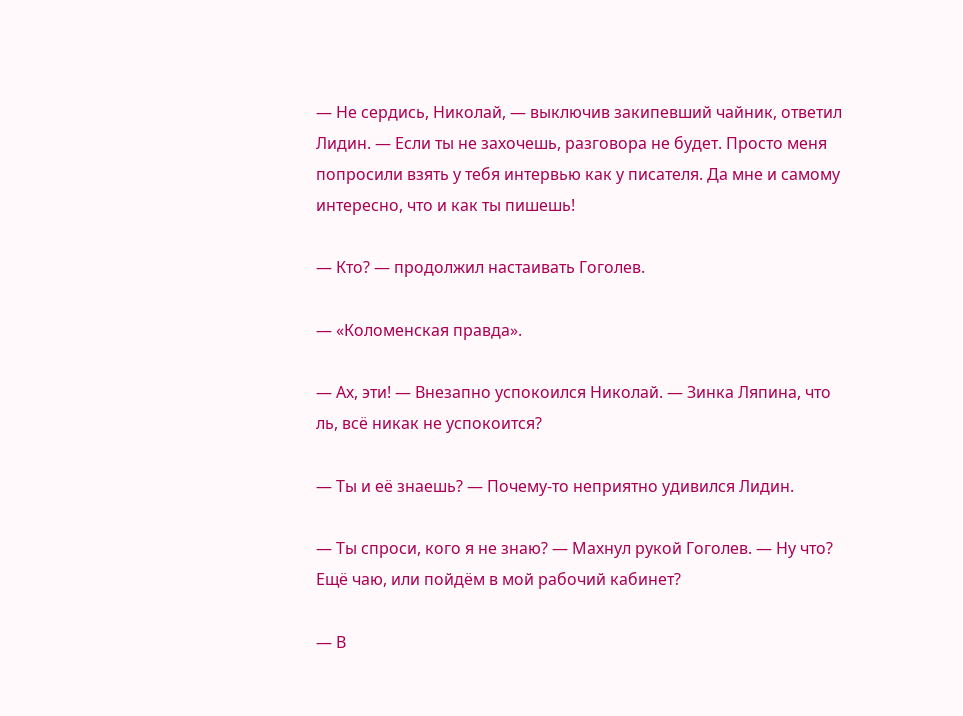— Не сердись, Николай, — выключив закипевший чайник, ответил Лидин. — Если ты не захочешь, разговора не будет. Просто меня попросили взять у тебя интервью как у писателя. Да мне и самому интересно, что и как ты пишешь!

— Кто? — продолжил настаивать Гоголев.

— «Коломенская правда».

— Ах, эти! — Внезапно успокоился Николай. — Зинка Ляпина, что ль, всё никак не успокоится?

— Ты и её знаешь? — Почему-то неприятно удивился Лидин.

— Ты спроси, кого я не знаю? — Махнул рукой Гоголев. — Ну что? Ещё чаю, или пойдём в мой рабочий кабинет?

— В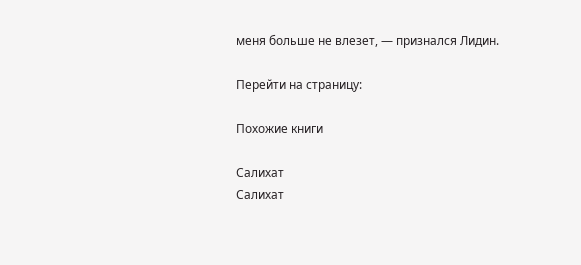меня больше не влезет, — признался Лидин.

Перейти на страницу:

Похожие книги

Салихат
Салихат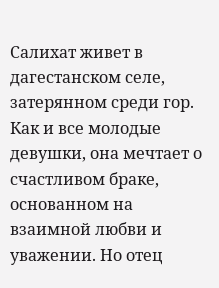Салихат живет в дагестанском селе, затерянном среди гор. Как и все молодые девушки, она мечтает о счастливом браке, основанном на взаимной любви и уважении. Но отец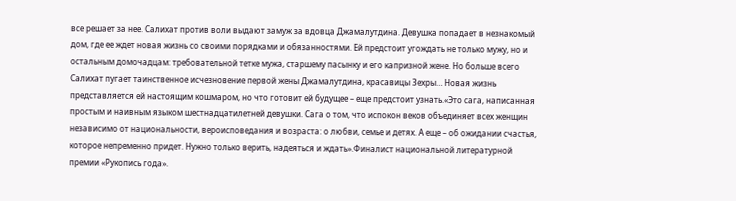все решает за нее. Салихат против воли выдают замуж за вдовца Джамалутдина. Девушка попадает в незнакомый дом, где ее ждет новая жизнь со своими порядками и обязанностями. Ей предстоит угождать не только мужу, но и остальным домочадцам: требовательной тетке мужа, старшему пасынку и его капризной жене. Но больше всего Салихат пугает таинственное исчезновение первой жены Джамалутдина, красавицы Зехры… Новая жизнь представляется ей настоящим кошмаром, но что готовит ей будущее – еще предстоит узнать.«Это сага, написанная простым и наивным языком шестнадцатилетней девушки. Сага о том, что испокон веков объединяет всех женщин независимо от национальности, вероисповедания и возраста: о любви, семье и детях. А еще – об ожидании счастья, которое непременно придет. Нужно только верить, надеяться и ждать».Финалист национальной литературной премии «Рукопись года».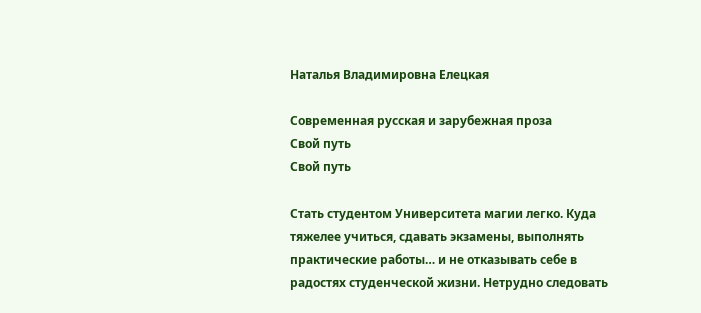Наталья Владимировна Елецкая

Современная русская и зарубежная проза
Свой путь
Свой путь

Стать студентом Университета магии легко. Куда тяжелее учиться, сдавать экзамены, выполнять практические работы… и не отказывать себе в радостях студенческой жизни. Нетрудно следовать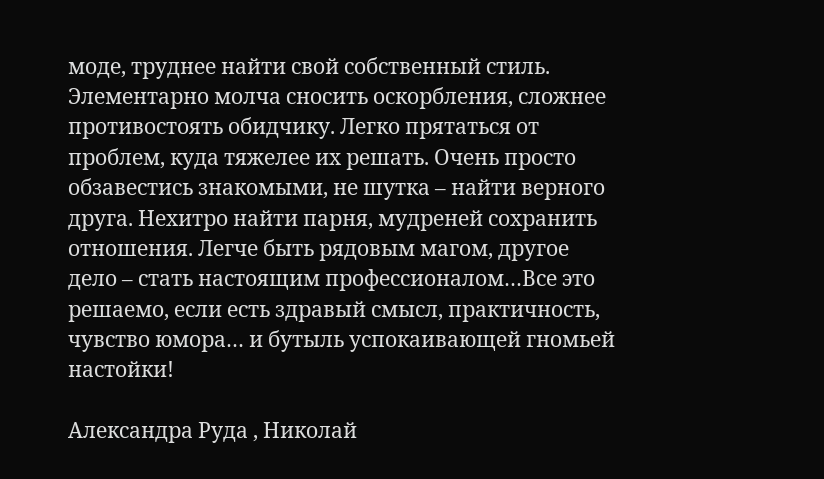моде, труднее найти свой собственный стиль. Элементарно молча сносить оскорбления, сложнее противостоять обидчику. Легко прятаться от проблем, куда тяжелее их решать. Очень просто обзавестись знакомыми, не шутка – найти верного друга. Нехитро найти парня, мудреней сохранить отношения. Легче быть рядовым магом, другое дело – стать настоящим профессионалом…Все это решаемо, если есть здравый смысл, практичность, чувство юмора… и бутыль успокаивающей гномьей настойки!

Александра Руда , Николай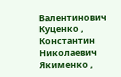Валентинович Куценко , Константин Николаевич Якименко ,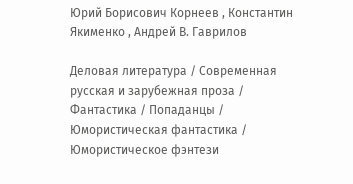Юрий Борисович Корнеев , Константин Якименко , Андрей В. Гаврилов

Деловая литература / Современная русская и зарубежная проза / Фантастика / Попаданцы / Юмористическая фантастика / Юмористическое фэнтези